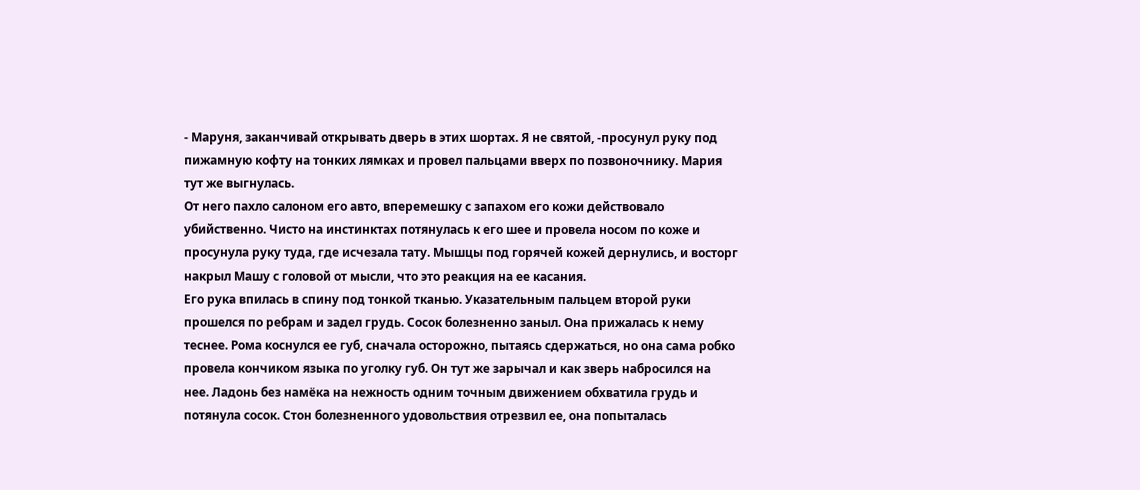- Маруня, заканчивай открывать дверь в этих шортах. Я не святой, -просунул руку под пижамную кофту на тонких лямках и провел пальцами вверх по позвоночнику. Мария тут же выгнулась.
От него пахло салоном его авто, вперемешку с запахом его кожи действовало убийственно. Чисто на инстинктах потянулась к его шее и провела носом по коже и просунула руку туда, где исчезала тату. Мышцы под горячей кожей дернулись, и восторг накрыл Машу с головой от мысли, что это реакция на ее касания.
Его рука впилась в спину под тонкой тканью. Указательным пальцем второй руки прошелся по ребрам и задел грудь. Сосок болезненно заныл. Она прижалась к нему теснее. Рома коснулся ее губ, сначала осторожно, пытаясь сдержаться, но она сама робко провела кончиком языка по уголку губ. Он тут же зарычал и как зверь набросился на нее. Ладонь без намёка на нежность одним точным движением обхватила грудь и потянула сосок. Стон болезненного удовольствия отрезвил ее, она попыталась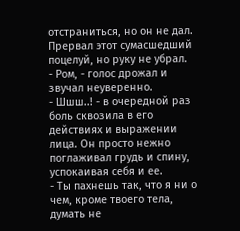отстраниться, но он не дал. Прервал этот сумасшедший поцелуй, но руку не убрал.
- Ром, - голос дрожал и звучал неуверенно.
- Шшш..! - в очередной раз боль сквозила в его действиях и выражении лица. Он просто нежно поглаживал грудь и спину, успокаивая себя и ее.
- Ты пахнешь так, что я ни о чем, кроме твоего тела, думать не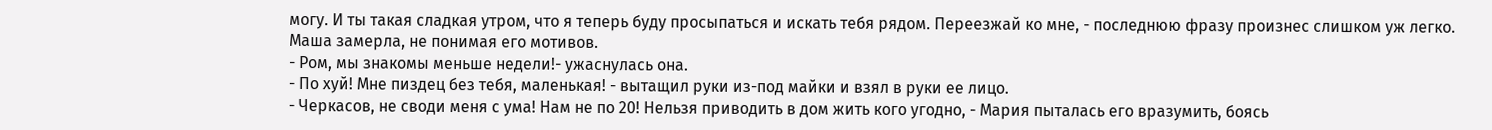могу. И ты такая сладкая утром, что я теперь буду просыпаться и искать тебя рядом. Переезжай ко мне, - последнюю фразу произнес слишком уж легко.
Маша замерла, не понимая его мотивов.
- Ром, мы знакомы меньше недели!- ужаснулась она.
- По хуй! Мне пиздец без тебя, маленькая! - вытащил руки из-под майки и взял в руки ее лицо.
- Черкасов, не своди меня с ума! Нам не по 20! Нельзя приводить в дом жить кого угодно, - Мария пыталась его вразумить, боясь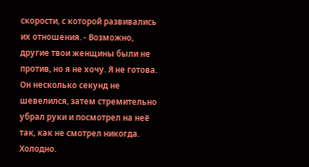скорости, с которой развивались их отношения. - Возможно, другие твои женщины были не против, но я не хочу. Я не готова.
Он несколько секунд не шевелился, затем стремительно убрал руки и посмотрел на неё так, как не смотрел никогда. Холодно.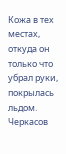Кожа в тех местах, откуда он только что убрал руки, покрылась льдом. Черкасов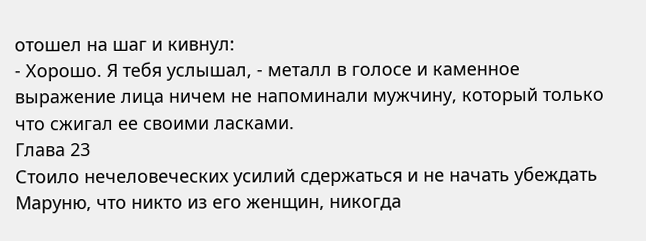отошел на шаг и кивнул:
- Хорошо. Я тебя услышал, - металл в голосе и каменное выражение лица ничем не напоминали мужчину, который только что сжигал ее своими ласками.
Глава 23
Стоило нечеловеческих усилий сдержаться и не начать убеждать Маруню, что никто из его женщин, никогда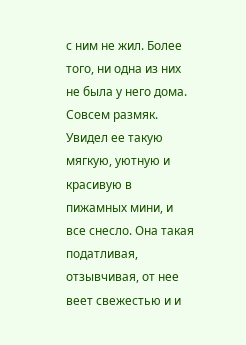с ним не жил. Более того, ни одна из них не была у него дома.
Совсем размяк. Увидел ее такую мягкую, уютную и красивую в пижамных мини, и все снесло. Она такая податливая, отзывчивая, от нее веет свежестью и и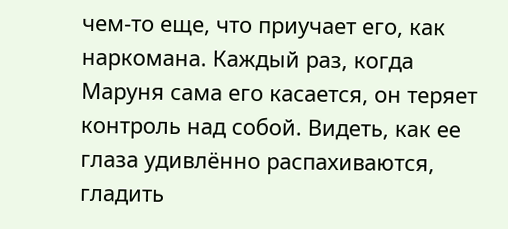чем-то еще, что приучает его, как наркомана. Каждый раз, когда Маруня сама его касается, он теряет контроль над собой. Видеть, как ее глаза удивлённо распахиваются, гладить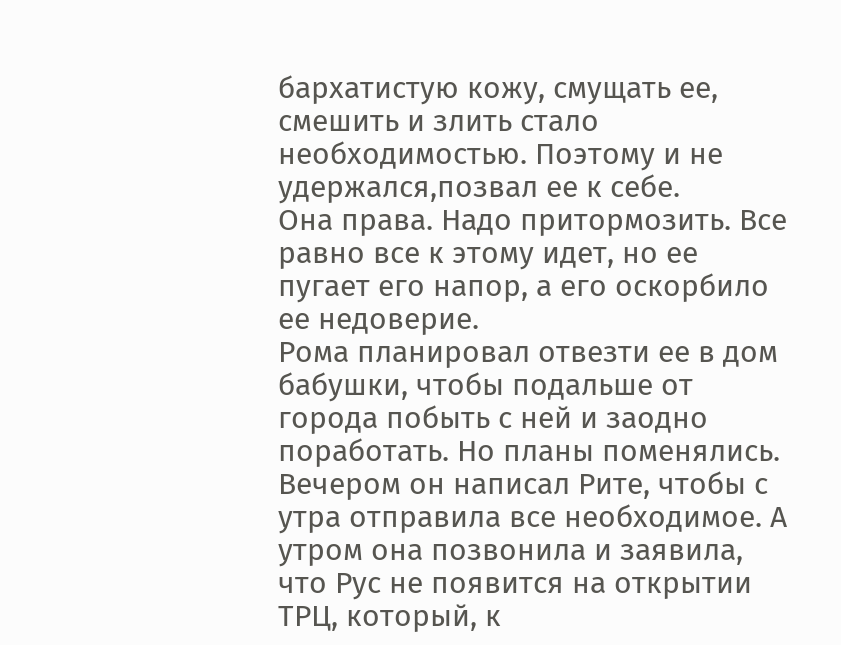бархатистую кожу, смущать ее, смешить и злить стало необходимостью. Поэтому и не удержался,позвал ее к себе.
Она права. Надо притормозить. Все равно все к этому идет, но ее пугает его напор, а его оскорбило ее недоверие.
Рома планировал отвезти ее в дом бабушки, чтобы подальше от города побыть с ней и заодно поработать. Но планы поменялись. Вечером он написал Рите, чтобы с утра отправила все необходимое. А утром она позвонила и заявила, что Рус не появится на открытии ТРЦ, который, к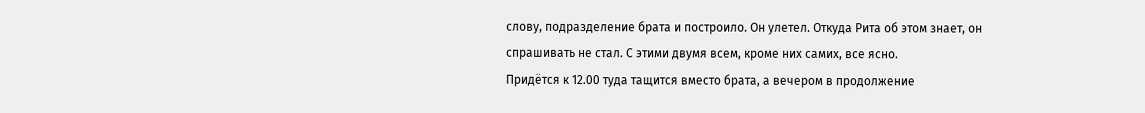слову, подразделение брата и построило. Он улетел. Откуда Рита об этом знает, он спрашивать не стал. С этими двумя всем, кроме них самих, все ясно.
Придётся к 12.00 туда тащится вместо брата, а вечером в продолжение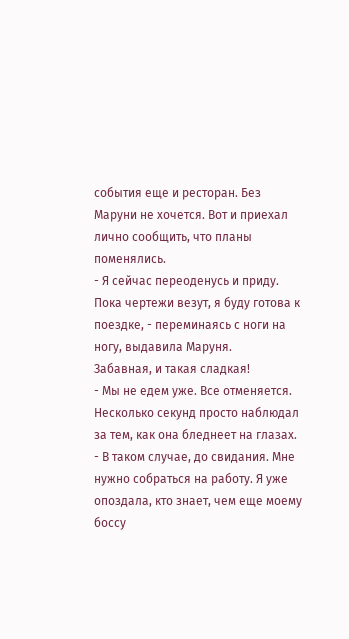события еще и ресторан. Без Маруни не хочется. Вот и приехал лично сообщить, что планы поменялись.
- Я сейчас переоденусь и приду. Пока чертежи везут, я буду готова к поездке, - переминаясь с ноги на ногу, выдавила Маруня.
Забавная, и такая сладкая!
- Мы не едем уже. Все отменяется.
Несколько секунд просто наблюдал за тем, как она бледнеет на глазах.
- В таком случае, до свидания. Мне нужно собраться на работу. Я уже опоздала, кто знает, чем еще моему боссу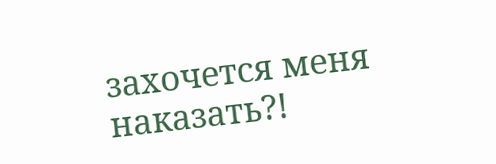захочется меня наказать?!